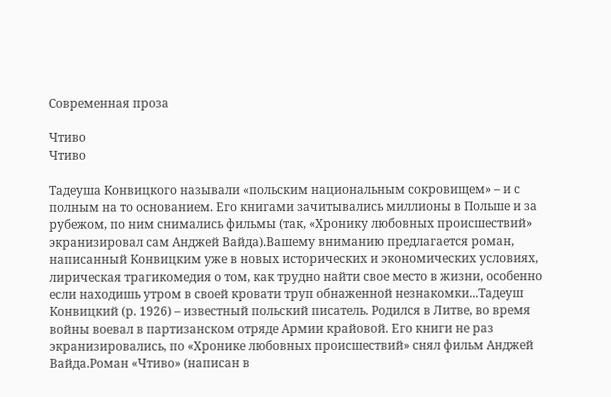Современная проза

Чтиво
Чтиво

Тадеуша Конвицкого называли «польским национальным сокровищем» – и с полным на то основанием. Его книгами зачитывались миллионы в Польше и за рубежом, по ним снимались фильмы (так, «Хронику любовных происшествий» экранизировал сам Анджей Вайда).Вашему вниманию предлагается роман, написанный Конвицким уже в новых исторических и экономических условиях, лирическая трагикомедия о том, как трудно найти свое место в жизни, особенно если находишь утром в своей кровати труп обнаженной незнакомки...Тадеуш Конвицкий (р. 1926) – известный польский писатель. Родился в Литве, во время войны воевал в партизанском отряде Армии крайовой. Его книги не раз экранизировались, по «Хронике любовных происшествий» снял фильм Анджей Вайда.Роман «Чтиво» (написан в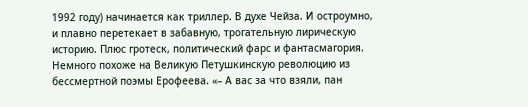1992 году) начинается как триллер. В духе Чейза. И остроумно, и плавно перетекает в забавную, трогательную лирическую историю. Плюс гротеск, политический фарс и фантасмагория. Немного похоже на Великую Петушкинскую революцию из бессмертной поэмы Ерофеева. «– А вас за что взяли, пан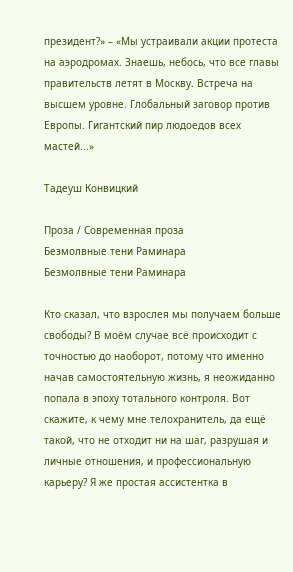президент?» – «Мы устраивали акции протеста на аэродромах. Знаешь, небось, что все главы правительств летят в Москву. Встреча на высшем уровне. Глобальный заговор против Европы. Гигантский пир людоедов всех мастей...»

Тадеуш Конвицкий

Проза / Современная проза
Безмолвные тени Раминара
Безмолвные тени Раминара

Кто сказал, что взрослея мы получаем больше свободы? В моём случае всё происходит с точностью до наоборот, потому что именно начав самостоятельную жизнь, я неожиданно попала в эпоху тотального контроля. Вот скажите, к чему мне телохранитель, да ещё такой, что не отходит ни на шаг, разрушая и личные отношения, и профессиональную карьеру? Я же простая ассистентка в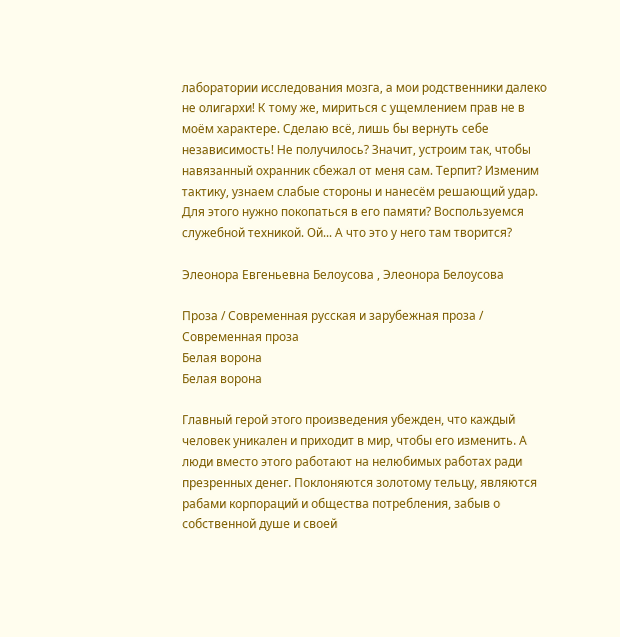лаборатории исследования мозга, а мои родственники далеко не олигархи! К тому же, мириться с ущемлением прав не в моём характере. Сделаю всё, лишь бы вернуть себе независимость! Не получилось? Значит, устроим так, чтобы навязанный охранник сбежал от меня сам. Терпит? Изменим тактику, узнаем слабые стороны и нанесём решающий удар. Для этого нужно покопаться в его памяти? Воспользуемся служебной техникой. Ой... А что это у него там творится?

Элеонора Евгеньевна Белоусова , Элеонора Белоусова

Проза / Современная русская и зарубежная проза / Современная проза
Белая ворона
Белая ворона

Главный герой этого произведения убежден, что каждый человек уникален и приходит в мир, чтобы его изменить. А люди вместо этого работают на нелюбимых работах ради презренных денег. Поклоняются золотому тельцу, являются рабами корпораций и общества потребления, забыв о собственной душе и своей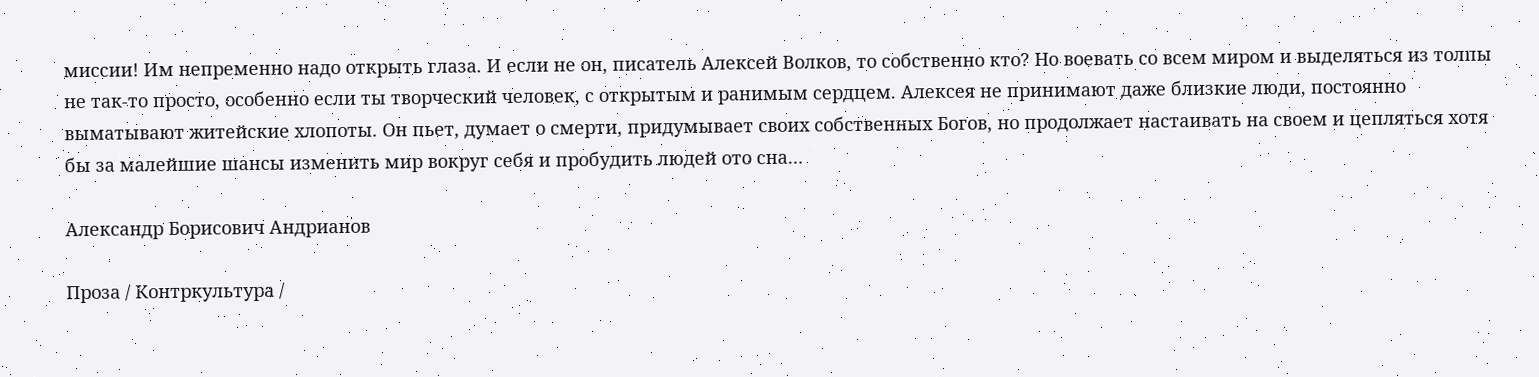миссии! Им непременно надо открыть глаза. И если не он, писатель Алексей Волков, то собственно кто? Но воевать со всем миром и выделяться из толпы не так-то просто, особенно если ты творческий человек, с открытым и ранимым сердцем. Алексея не принимают даже близкие люди, постоянно выматывают житейские хлопоты. Он пьет, думает о смерти, придумывает своих собственных Богов, но продолжает настаивать на своем и цепляться хотя бы за малейшие шансы изменить мир вокруг себя и пробудить людей ото сна…

Александр Борисович Андрианов

Проза / Контркультура /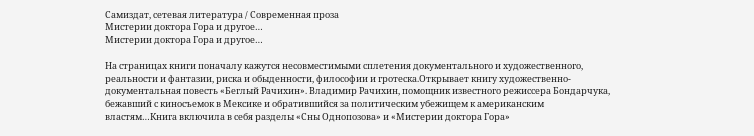Самиздат, сетевая литература / Современная проза
Мистерии доктора Гора и другое…
Мистерии доктора Гора и другое…

На страницах книги поначалу кажутся несовместимыми сплетения документального и художественного, реальности и фантазии, риска и обыденности, философии и гротеска.Открывает книгу художественно-документальная повесть «Беглый Рачихин». Владимир Рачихин, помощник известного режиссера Бондарчука, бежавший с киносъемок в Мексике и обратившийся за политическим убежищем к американским властям…Книга включила в себя разделы «Сны Однопозова» и «Мистерии доктора Гора»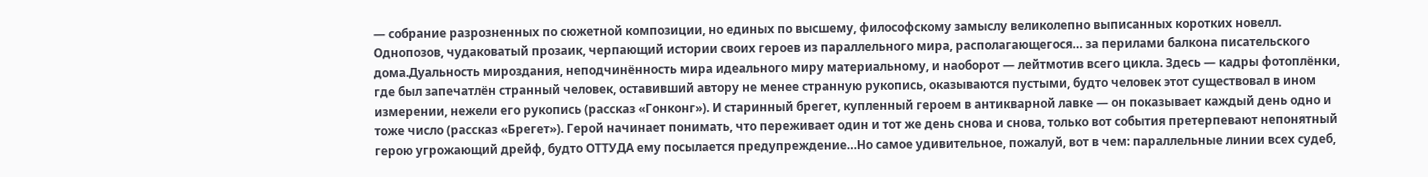— собрание разрозненных по сюжетной композиции, но единых по высшему, философскому замыслу великолепно выписанных коротких новелл. Однопозов, чудаковатый прозаик, черпающий истории своих героев из параллельного мира, располагающегося… за перилами балкона писательского дома.Дуальность мироздания, неподчинённость мира идеального миру материальному, и наоборот — лейтмотив всего цикла. Здесь — кадры фотоплёнки, где был запечатлён странный человек, оставивший автору не менее странную рукопись, оказываются пустыми, будто человек этот существовал в ином измерении, нежели его рукопись (рассказ «Гонконг»). И старинный брегет, купленный героем в антикварной лавке — он показывает каждый день одно и тоже число (рассказ «Брегет»). Герой начинает понимать, что переживает один и тот же день снова и снова, только вот события претерпевают непонятный герою угрожающий дрейф, будто ОТТУДА ему посылается предупреждение…Но самое удивительное, пожалуй, вот в чем: параллельные линии всех судеб,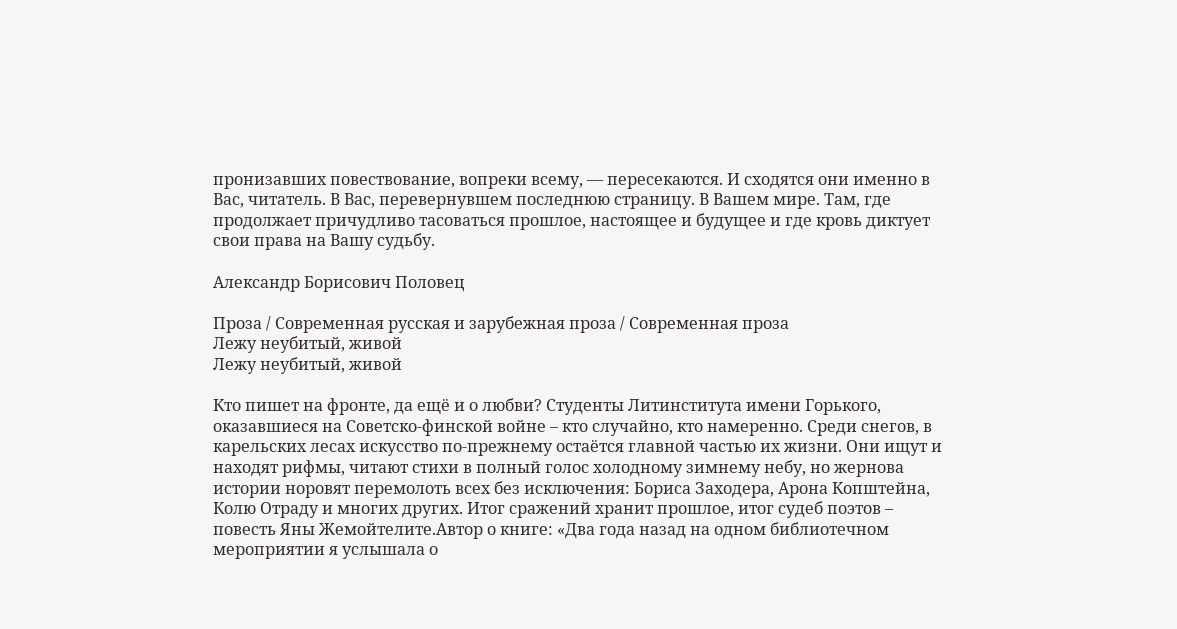пронизавших повествование, вопреки всему, — пересекаются. И сходятся они именно в Вас, читатель. В Вас, перевернувшем последнюю страницу. В Вашем мире. Там, где продолжает причудливо тасоваться прошлое, настоящее и будущее и где кровь диктует свои права на Вашу судьбу.

Александр Борисович Половец

Проза / Современная русская и зарубежная проза / Современная проза
Лежу неубитый, живой
Лежу неубитый, живой

Кто пишет на фронте, да ещё и о любви? Студенты Литинститута имени Горького, оказавшиеся на Советско-финской войне – кто случайно, кто намеренно. Среди снегов, в карельских лесах искусство по-прежнему остаётся главной частью их жизни. Они ищут и находят рифмы, читают стихи в полный голос холодному зимнему небу, но жернова истории норовят перемолоть всех без исключения: Бориса Заходера, Арона Копштейна, Колю Отраду и многих других. Итог сражений хранит прошлое, итог судеб поэтов – повесть Яны Жемойтелите.Автор о книге: «Два года назад на одном библиотечном мероприятии я услышала о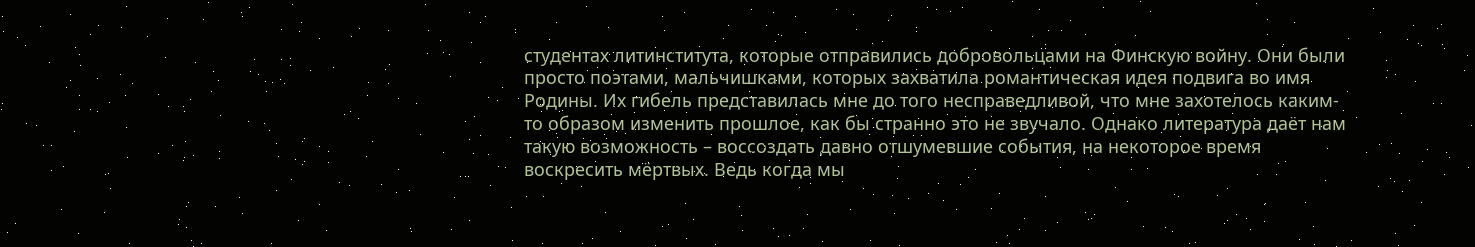студентах литинститута, которые отправились добровольцами на Финскую войну. Они были просто поэтами, мальчишками, которых захватила романтическая идея подвига во имя Родины. Их гибель представилась мне до того несправедливой, что мне захотелось каким-то образом изменить прошлое, как бы странно это не звучало. Однако литература даёт нам такую возможность – воссоздать давно отшумевшие события, на некоторое время воскресить мёртвых. Ведь когда мы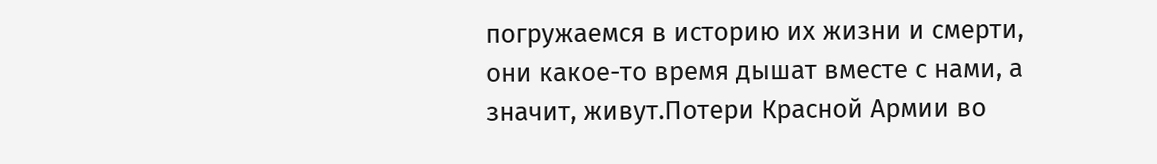погружаемся в историю их жизни и смерти, они какое-то время дышат вместе с нами, а значит, живут.Потери Красной Армии во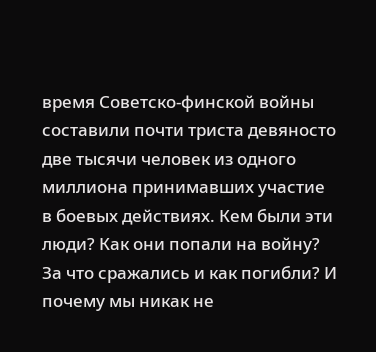время Советско-финской войны составили почти триста девяносто две тысячи человек из одного миллиона принимавших участие в боевых действиях. Кем были эти люди? Как они попали на войну? За что сражались и как погибли? И почему мы никак не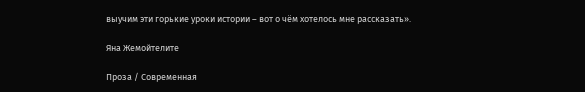выучим эти горькие уроки истории – вот о чём хотелось мне рассказать».

Яна Жемойтелите

Проза / Современная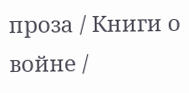проза / Книги о войне /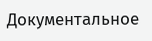Документальное